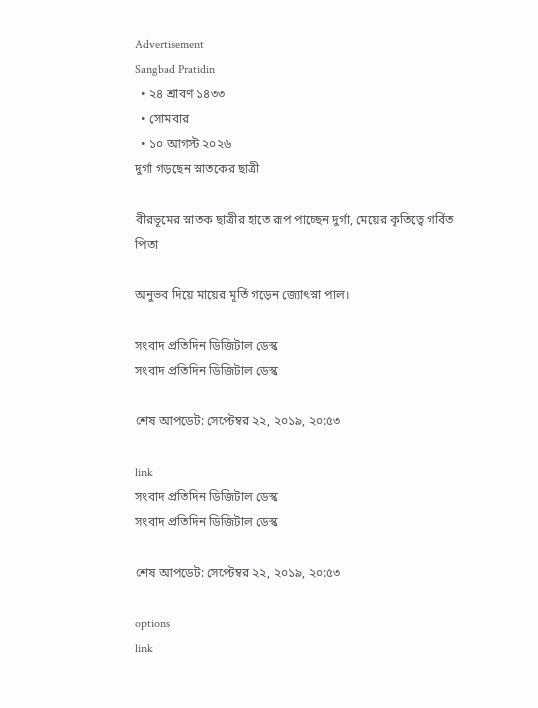Advertisement
Sangbad Pratidin
  • ২৪ শ্রাবণ ১৪৩৩
  • সোমবার
  • ১০ আগস্ট ২০২৬
দুর্গা গড়ছেন স্নাতকের ছাত্রী

বীরভূমের স্নাতক ছাত্রীর হাতে রূপ পাচ্ছেন দুর্গা, মেয়ের কৃতিত্বে গর্বিত পিতা

অনুভব দিয়ে মায়ের মূর্তি গড়েন জ্যোৎস্না পাল।

সংবাদ প্রতিদিন ডিজিটাল ডেস্ক
সংবাদ প্রতিদিন ডিজিটাল ডেস্ক

শেষ আপডেট: সেপ্টেম্বর ২২, ২০১৯, ২০:৫৩

link
সংবাদ প্রতিদিন ডিজিটাল ডেস্ক
সংবাদ প্রতিদিন ডিজিটাল ডেস্ক

শেষ আপডেট: সেপ্টেম্বর ২২, ২০১৯, ২০:৫৩

options
link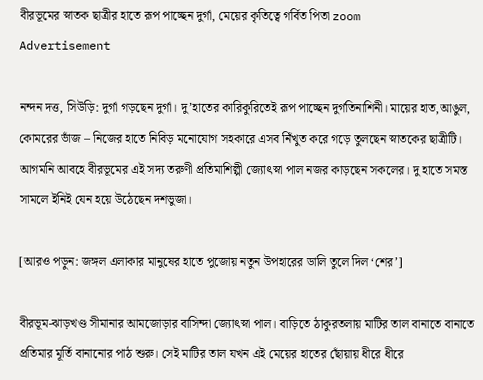বীরভূমের স্নাতক ছাত্রীর হাতে রূপ পাচ্ছেন দুর্গা, মেয়ের কৃতিত্বে গর্বিত পিতা zoom
Advertisement

নন্দন দত্ত, সিউড়ি: দুর্গা গড়ছেন দুর্গা। দু’হাতের কারিকুরিতেই রূপ পাচ্ছেন দুর্গতিনাশিনী। মায়ের হাত,আঙুল, কোমরের ভাঁজ – নিজের হাতে নিবিড় মনোযোগ সহকারে এসব নিঁখুত করে গড়ে তুলছেন স্নাতকের ছাত্রীটি। আগমনি আবহে বীরভূমের এই সদ্য তরুণী প্রতিমাশিল্পী জ্যোৎস্না পাল নজর কাড়ছেন সকলের। দু হাতে সমস্ত সামলে ইনিই যেন হয়ে উঠেছেন দশভুজা।

[আরও পড়ুন: জঙ্গল এলাকার মানুষের হাতে পুজোয় নতুন উপহারের ডালি তুলে দিল ‘শের’]

বীরভূম-ঝাড়খণ্ড সীমানার আমজোড়ার বাসিন্দা জ্যোৎস্না পাল। বাড়িতে ঠাকুরতলায় মাটির তাল বানাতে বানাতে প্রতিমার মূর্তি বানানোর পাঠ শুরু। সেই মাটির তাল যখন এই মেয়ের হাতের ছোঁয়ায় ধীরে ধীরে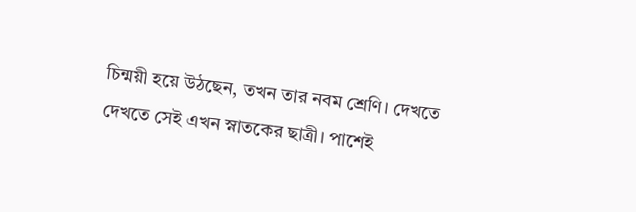চিন্ময়ী হয়ে উঠছেন, তখন তার নবম শ্রেণি। দেখতে দেখতে সেই এখন স্নাতকের ছাত্রী। পাশেই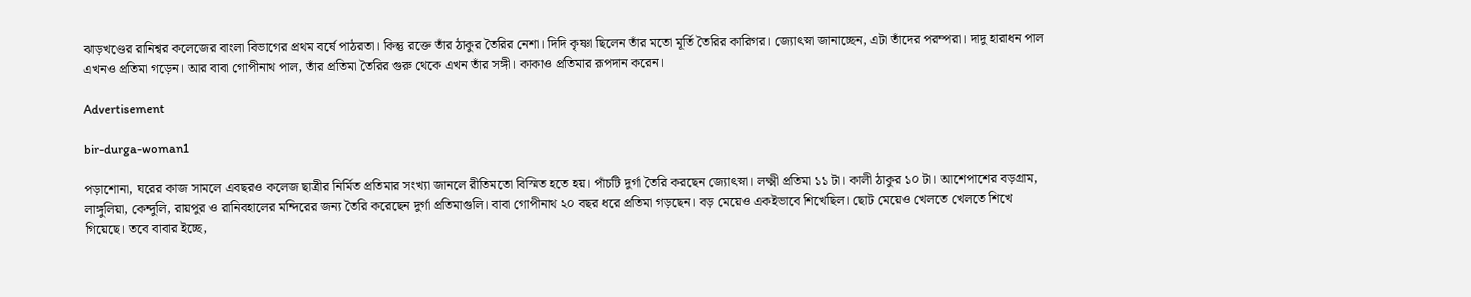ঝাড়খণ্ডের রানিশ্বর কলেজের বাংলা বিভাগের প্রথম বর্ষে পাঠরতা। কিন্তু রক্তে তাঁর ঠাকুর তৈরির নেশা। দিদি কৃষ্ণা ছিলেন তাঁর মতো মূর্তি তৈরির কারিগর। জ্যোৎস্না জানাচ্ছেন, এটা তাঁদের পরম্পরা। দাদু হারাধন পাল এখনও প্রতিমা গড়েন। আর বাবা গোপীনাথ পাল, তাঁর প্রতিমা তৈরির গুরু থেকে এখন তাঁর সঙ্গী। কাকাও প্রতিমার রূপদান করেন।

Advertisement

bir-durga-woman1

পড়াশোনা, ঘরের কাজ সামলে এবছরও কলেজ ছাত্রীর নির্মিত প্রতিমার সংখ্যা জানলে রীতিমতো বিস্মিত হতে হয়। পাঁচটি দুর্গা তৈরি করছেন জ্যোৎস্না। লক্ষ্মী প্রতিমা ১১ টা। কালী ঠাকুর ১০ টা। আশেপাশের বড়গ্রাম, লাঙ্গুলিয়া, কেন্দুলি, রায়পুর ও রানিবহালের মন্দিরের জন্য তৈরি করেছেন দুর্গা প্রতিমাগুলি। বাবা গোপীনাথ ২০ বছর ধরে প্রতিমা গড়ছেন। বড় মেয়েও একইভাবে শিখেছিল। ছোট মেয়েও খেলতে খেলতে শিখে গিয়েছে। তবে বাবার ইচ্ছে,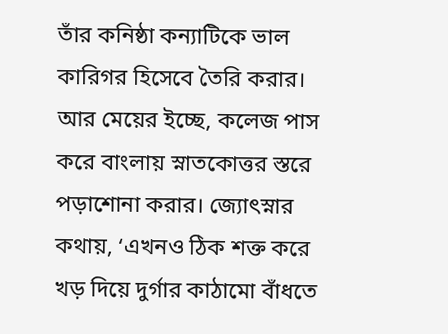তাঁর কনিষ্ঠা কন্যাটিকে ভাল কারিগর হিসেবে তৈরি করার। আর মেয়ের ইচ্ছে, কলেজ পাস করে বাংলায় স্নাতকোত্তর স্তরে পড়াশোনা করার। জ্যোৎস্নার কথায়, ‘এখনও ঠিক শক্ত করে খড় দিয়ে দুর্গার কাঠামো বাঁধতে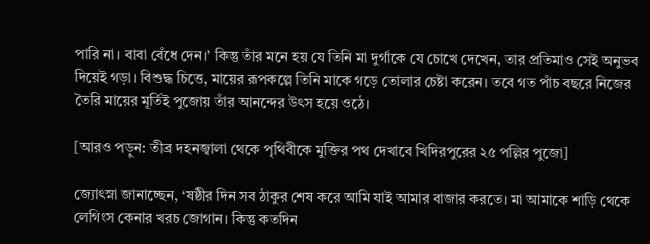পারি না। বাবা বেঁধে দেন।’ কিন্তু তাঁর মনে হয় যে তিনি মা দুর্গাকে যে চোখে দেখেন, তার প্রতিমাও সেই অনুভব দিয়েই গড়া। বিশুদ্ধ চিত্তে, মায়ের রূপকল্পে তিনি মাকে গড়ে তোলার চেষ্টা করেন। তবে গত পাঁচ বছরে নিজের তৈরি মায়ের মূর্তিই পুজোয় তাঁর আনন্দের উৎস হয়ে ওঠে।

[আরও পড়ুন: তীব্র দহনজ্বালা থেকে পৃথিবীকে মুক্তির পথ দেখাবে খিদিরপুরের ২৫ পল্লির পুজো]

জ্যোৎস্না জানাচ্ছেন, ‘ষষ্ঠীর দিন সব ঠাকুর শেষ করে আমি যাই আমার বাজার করতে। মা আমাকে শাড়ি থেকে লেগিংস কেনার খরচ জোগান। কিন্তু কতদিন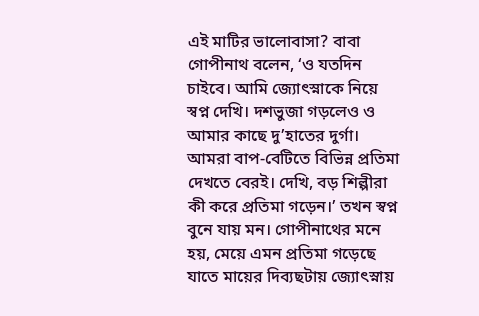এই মাটির ভালোবাসা? বাবা গোপীনাথ বলেন, ‘ও যতদিন চাইবে। আমি জ্যোৎস্নাকে নিয়ে স্বপ্ন দেখি। দশভুজা গড়লেও ও আমার কাছে দু’হাতের দুর্গা। আমরা বাপ-বেটিতে বিভিন্ন প্রতিমা দেখতে বেরই। দেখি, বড় শিল্পীরা কী করে প্রতিমা গড়েন।’ তখন স্বপ্ন বুনে যায় মন। গোপীনাথের মনে হয়, মেয়ে এমন প্রতিমা গড়েছে যাতে মায়ের দিব্যছটায় জ্যোৎস্নায়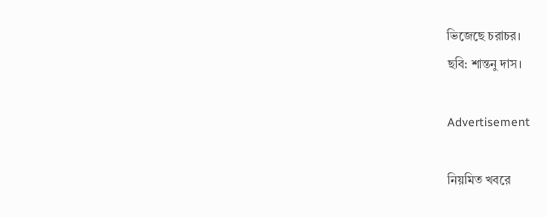ভিজেছে চরাচর।
ছবি: শান্তনু দাস।

Advertisement

নিয়মিত খবরে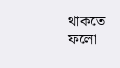থাকতে ফলো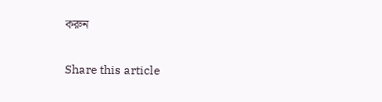করুন

Share this article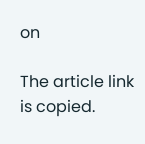on

The article link is copied.